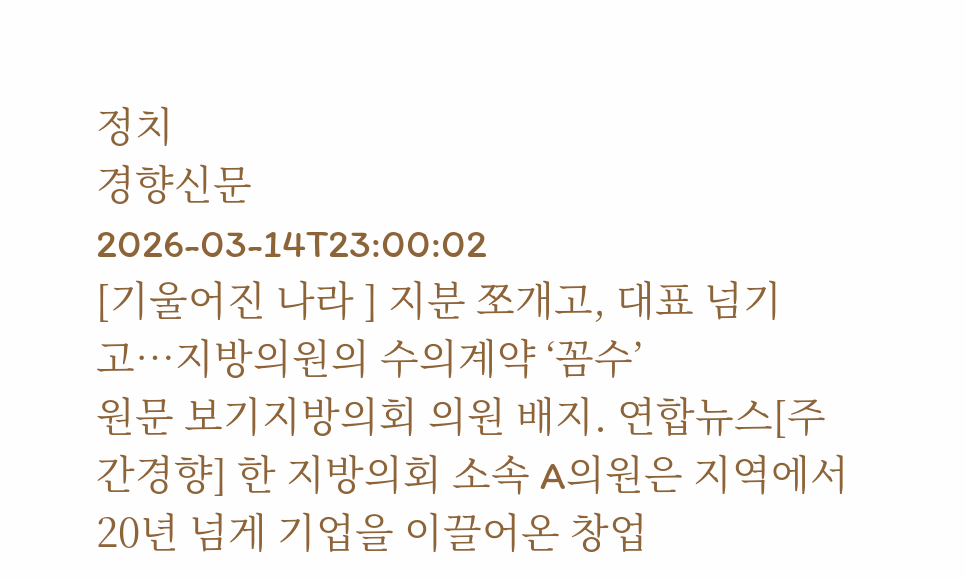정치
경향신문
2026-03-14T23:00:02
[기울어진 나라 ] 지분 쪼개고, 대표 넘기고…지방의원의 수의계약 ‘꼼수’
원문 보기지방의회 의원 배지. 연합뉴스[주간경향] 한 지방의회 소속 A의원은 지역에서 20년 넘게 기업을 이끌어온 창업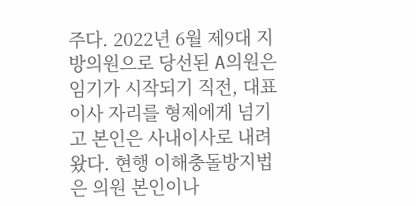주다. 2022년 6월 제9대 지방의원으로 당선된 A의원은 임기가 시작되기 직전, 대표이사 자리를 형제에게 넘기고 본인은 사내이사로 내려왔다. 현행 이해충돌방지법은 의원 본인이나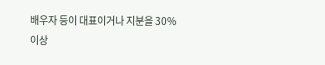배우자 등이 대표이거나 지분을 30% 이상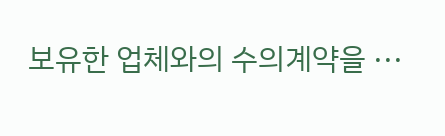보유한 업체와의 수의계약을 ···